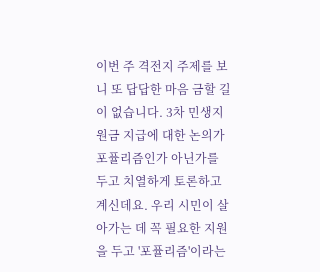이번 주 격전지 주제를 보니 또 답답한 마음 금할 길이 없습니다. 3차 민생지원금 지급에 대한 논의가 포퓰리즘인가 아닌가를 두고 치열하게 토론하고 계신데요. 우리 시민이 살아가는 데 꼭 필요한 지원을 두고 '포퓰리즘'이라는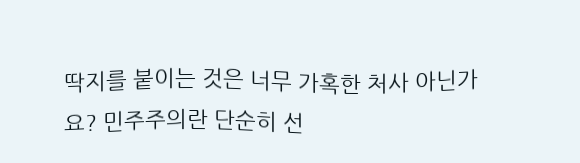딱지를 붙이는 것은 너무 가혹한 처사 아닌가요? 민주주의란 단순히 선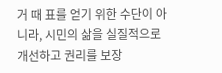거 때 표를 얻기 위한 수단이 아니라, 시민의 삶을 실질적으로 개선하고 권리를 보장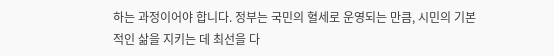하는 과정이어야 합니다. 정부는 국민의 혈세로 운영되는 만큼, 시민의 기본적인 삶을 지키는 데 최선을 다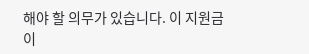해야 할 의무가 있습니다. 이 지원금이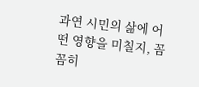과연 시민의 삶에 어떤 영향을 미칠지, 꼼꼼히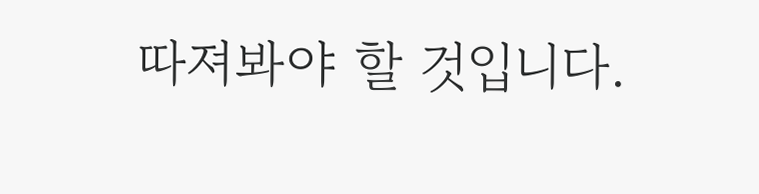따져봐야 할 것입니다.